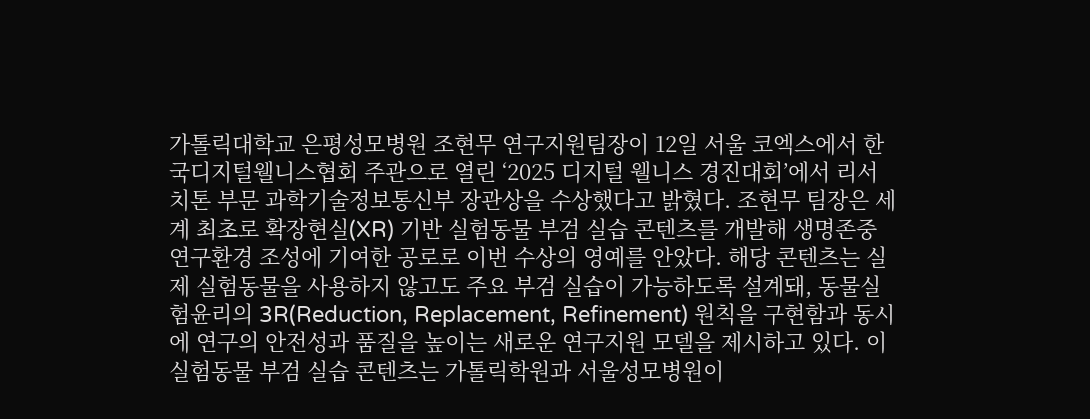가톨릭대학교 은평성모병원 조현무 연구지원팀장이 12일 서울 코엑스에서 한국디지털웰니스협회 주관으로 열린 ‘2025 디지털 웰니스 경진대회’에서 리서치톤 부문 과학기술정보통신부 장관상을 수상했다고 밝혔다. 조현무 팀장은 세계 최초로 확장현실(XR) 기반 실험동물 부검 실습 콘텐츠를 개발해 생명존중 연구환경 조성에 기여한 공로로 이번 수상의 영예를 안았다. 해당 콘텐츠는 실제 실험동물을 사용하지 않고도 주요 부검 실습이 가능하도록 설계돼, 동물실험윤리의 3R(Reduction, Replacement, Refinement) 원칙을 구현함과 동시에 연구의 안전성과 품질을 높이는 새로운 연구지원 모델을 제시하고 있다. 이 실험동물 부검 실습 콘텐츠는 가톨릭학원과 서울성모병원이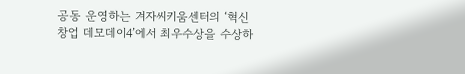공동 운영하는 겨자씨키움센터의 ‘혁신창업 데모데이4’에서 최우수상을 수상하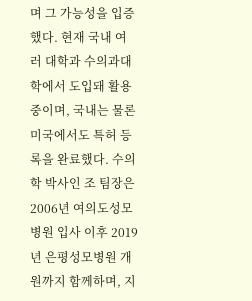며 그 가능성을 입증했다. 현재 국내 여러 대학과 수의과대학에서 도입돼 활용 중이며, 국내는 물론 미국에서도 특허 등록을 완료했다. 수의학 박사인 조 팀장은 2006년 여의도성모병원 입사 이후 2019년 은평성모병원 개원까지 함께하며, 지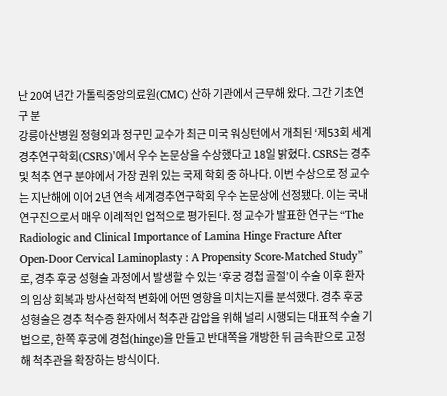난 20여 년간 가톨릭중앙의료원(CMC) 산하 기관에서 근무해 왔다. 그간 기초연구 분
강릉아산병원 정형외과 정구민 교수가 최근 미국 워싱턴에서 개최된 ‘제53회 세계경추연구학회(CSRS)’에서 우수 논문상을 수상했다고 18일 밝혔다. CSRS는 경추 및 척추 연구 분야에서 가장 권위 있는 국제 학회 중 하나다. 이번 수상으로 정 교수는 지난해에 이어 2년 연속 세계경추연구학회 우수 논문상에 선정됐다. 이는 국내 연구진으로서 매우 이례적인 업적으로 평가된다. 정 교수가 발표한 연구는 “The Radiologic and Clinical Importance of Lamina Hinge Fracture After Open-Door Cervical Laminoplasty : A Propensity Score-Matched Study”로, 경추 후궁 성형술 과정에서 발생할 수 있는 ‘후궁 경첩 골절’이 수술 이후 환자의 임상 회복과 방사선학적 변화에 어떤 영향을 미치는지를 분석했다. 경추 후궁 성형술은 경추 척수증 환자에서 척추관 감압을 위해 널리 시행되는 대표적 수술 기법으로, 한쪽 후궁에 경첩(hinge)을 만들고 반대쪽을 개방한 뒤 금속판으로 고정해 척추관을 확장하는 방식이다.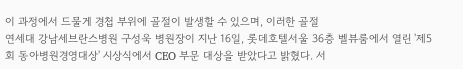이 과정에서 드물게 경첩 부위에 골절이 발생할 수 있으며, 이러한 골절
연세대 강남세브란스병원 구성욱 병원장이 지난 16일, 롯데호텔서울 36층 벨뷰룸에서 열린 '제5회 동아병원경영대상' 시상식에서 CEO 부문 대상을 받았다고 밝혔다. 서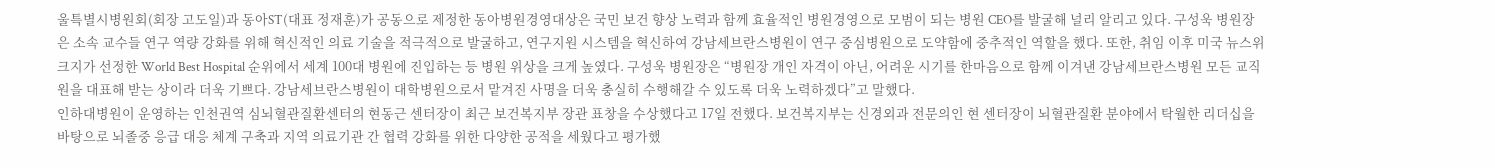울특별시병원회(회장 고도일)과 동아ST(대표 정재훈)가 공동으로 제정한 동아병원경영대상은 국민 보건 향상 노력과 함께 효율적인 병원경영으로 모범이 되는 병원 CEO를 발굴해 널리 알리고 있다. 구성욱 병원장은 소속 교수들 연구 역량 강화를 위해 혁신적인 의료 기술을 적극적으로 발굴하고, 연구지원 시스템을 혁신하여 강남세브란스병원이 연구 중심병원으로 도약함에 중추적인 역할을 했다. 또한, 취임 이후 미국 뉴스위크지가 선정한 World Best Hospital 순위에서 세계 100대 병원에 진입하는 등 병원 위상을 크게 높였다. 구성욱 병원장은 “병원장 개인 자격이 아닌, 어려운 시기를 한마음으로 함께 이겨낸 강남세브란스병원 모든 교직원을 대표해 받는 상이라 더욱 기쁘다. 강남세브란스병원이 대학병원으로서 맡겨진 사명을 더욱 충실히 수행해갈 수 있도록 더욱 노력하겠다”고 말했다.
인하대병원이 운영하는 인천권역 심뇌혈관질환센터의 현동근 센터장이 최근 보건복지부 장관 표창을 수상했다고 17일 전했다. 보건복지부는 신경외과 전문의인 현 센터장이 뇌혈관질환 분야에서 탁월한 리더십을 바탕으로 뇌졸중 응급 대응 체계 구축과 지역 의료기관 간 협력 강화를 위한 다양한 공적을 세웠다고 평가했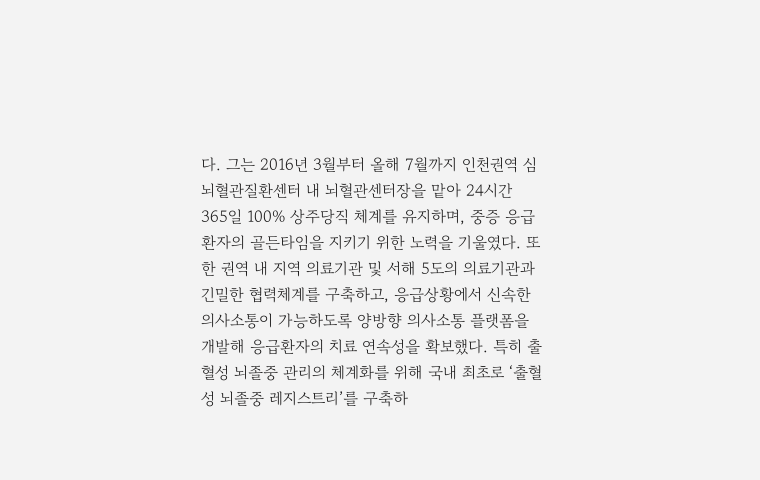다. 그는 2016년 3월부터 올해 7월까지 인천권역 심뇌혈관질환센터 내 뇌혈관센터장을 맡아 24시간 365일 100% 상주당직 체계를 유지하며, 중증 응급환자의 골든타임을 지키기 위한 노력을 기울였다. 또한 권역 내 지역 의료기관 및 서해 5도의 의료기관과 긴밀한 협력체계를 구축하고, 응급상황에서 신속한 의사소통이 가능하도록 양방향 의사소통 플랫폼을 개발해 응급환자의 치료 연속성을 확보했다. 특히 출혈성 뇌졸중 관리의 체계화를 위해 국내 최초로 ‘출혈성 뇌졸중 레지스트리’를 구축하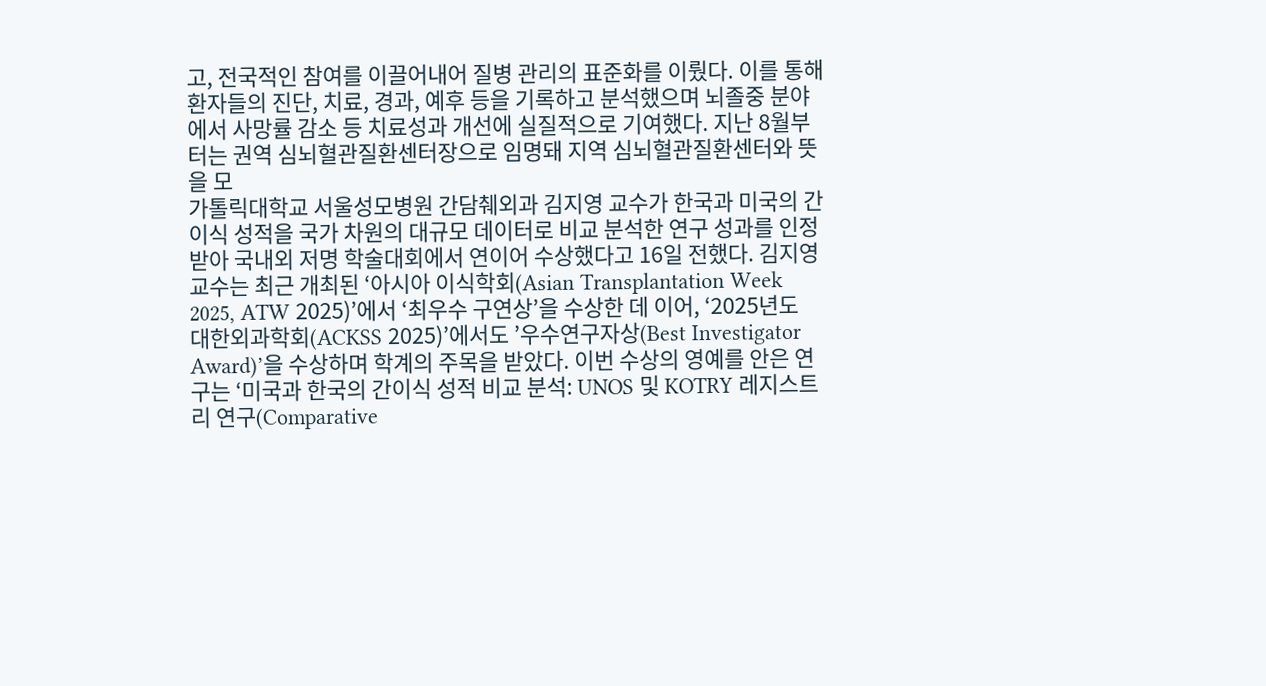고, 전국적인 참여를 이끌어내어 질병 관리의 표준화를 이뤘다. 이를 통해 환자들의 진단, 치료, 경과, 예후 등을 기록하고 분석했으며 뇌졸중 분야에서 사망률 감소 등 치료성과 개선에 실질적으로 기여했다. 지난 8월부터는 권역 심뇌혈관질환센터장으로 임명돼 지역 심뇌혈관질환센터와 뜻을 모
가톨릭대학교 서울성모병원 간담췌외과 김지영 교수가 한국과 미국의 간이식 성적을 국가 차원의 대규모 데이터로 비교 분석한 연구 성과를 인정받아 국내외 저명 학술대회에서 연이어 수상했다고 16일 전했다. 김지영 교수는 최근 개최된 ‘아시아 이식학회(Asian Transplantation Week 2025, ATW 2025)’에서 ‘최우수 구연상’을 수상한 데 이어, ‘2025년도 대한외과학회(ACKSS 2025)’에서도 ’우수연구자상(Best Investigator Award)’을 수상하며 학계의 주목을 받았다. 이번 수상의 영예를 안은 연구는 ‘미국과 한국의 간이식 성적 비교 분석: UNOS 및 KOTRY 레지스트리 연구(Comparative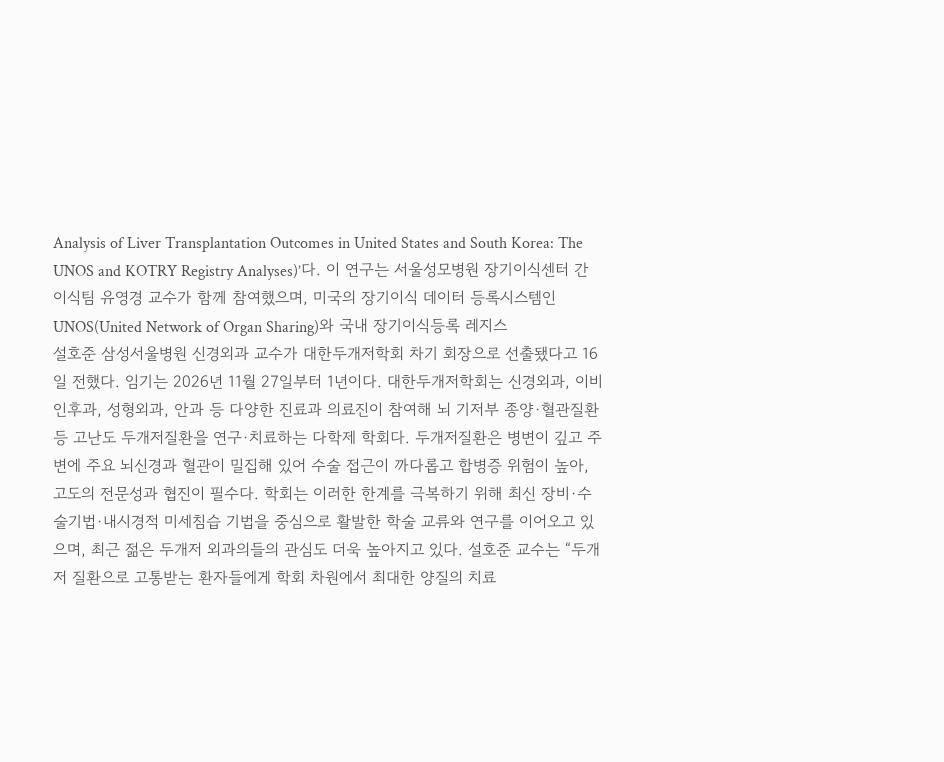Analysis of Liver Transplantation Outcomes in United States and South Korea: The UNOS and KOTRY Registry Analyses)’다. 이 연구는 서울성모병원 장기이식센터 간이식팀 유영경 교수가 함께 참여했으며, 미국의 장기이식 데이터 등록시스템인 UNOS(United Network of Organ Sharing)와 국내 장기이식등록 레지스
설호준 삼성서울병원 신경외과 교수가 대한두개저학회 차기 회장으로 선출됐다고 16일 전했다. 임기는 2026년 11월 27일부터 1년이다. 대한두개저학회는 신경외과, 이비인후과, 성형외과, 안과 등 다양한 진료과 의료진이 참여해 뇌 기저부 종양·혈관질환 등 고난도 두개저질환을 연구·치료하는 다학제 학회다. 두개저질환은 병변이 깊고 주변에 주요 뇌신경과 혈관이 밀집해 있어 수술 접근이 까다롭고 합병증 위험이 높아, 고도의 전문성과 협진이 필수다. 학회는 이러한 한계를 극복하기 위해 최신 장비·수술기법·내시경적 미세침습 기법을 중심으로 활발한 학술 교류와 연구를 이어오고 있으며, 최근 젊은 두개저 외과의들의 관심도 더욱 높아지고 있다. 설호준 교수는 “두개저 질환으로 고통받는 환자들에게 학회 차원에서 최대한 양질의 치료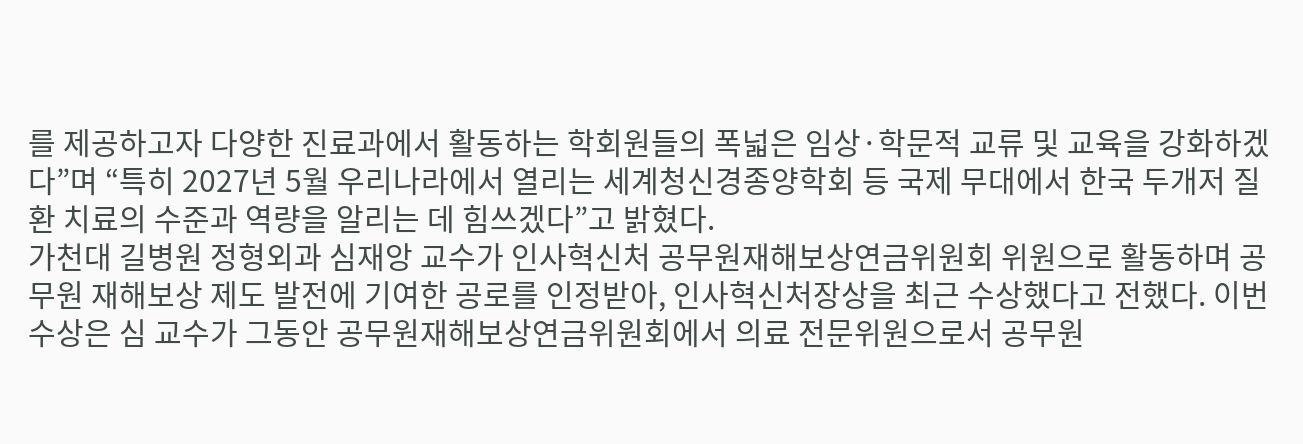를 제공하고자 다양한 진료과에서 활동하는 학회원들의 폭넓은 임상·학문적 교류 및 교육을 강화하겠다”며 “특히 2027년 5월 우리나라에서 열리는 세계청신경종양학회 등 국제 무대에서 한국 두개저 질환 치료의 수준과 역량을 알리는 데 힘쓰겠다”고 밝혔다.
가천대 길병원 정형외과 심재앙 교수가 인사혁신처 공무원재해보상연금위원회 위원으로 활동하며 공무원 재해보상 제도 발전에 기여한 공로를 인정받아, 인사혁신처장상을 최근 수상했다고 전했다. 이번 수상은 심 교수가 그동안 공무원재해보상연금위원회에서 의료 전문위원으로서 공무원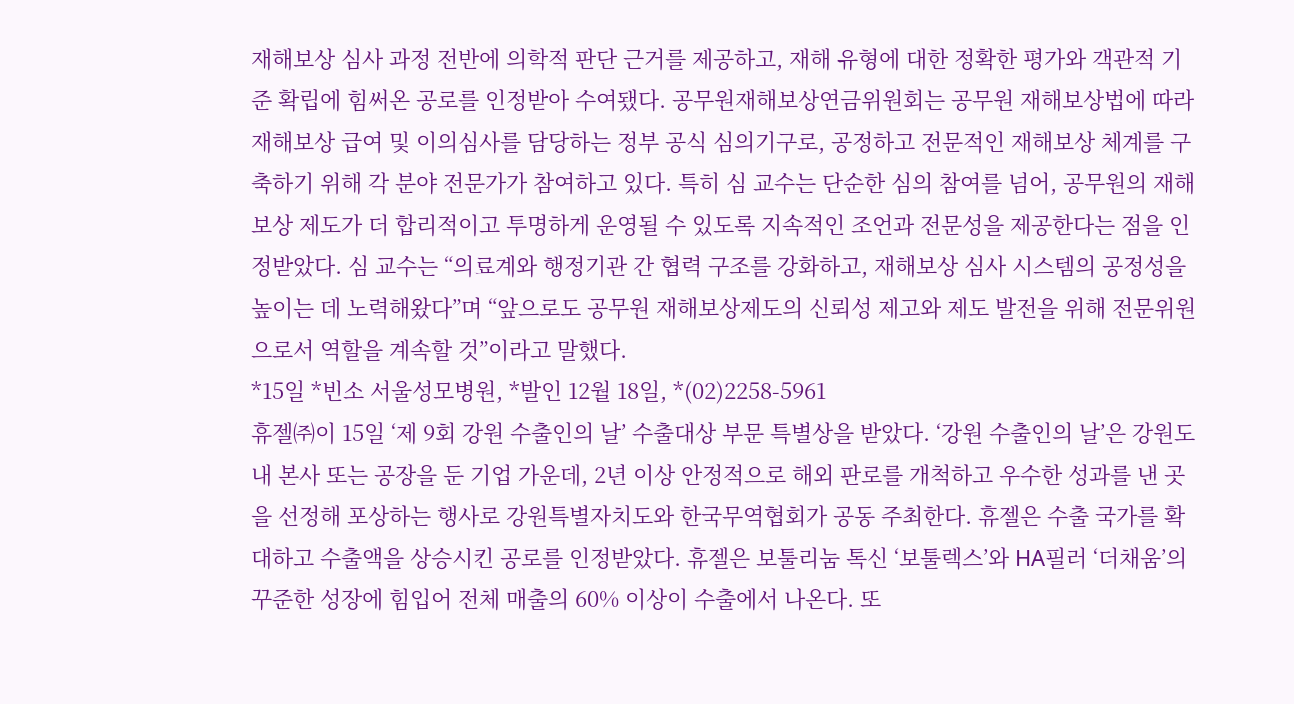재해보상 심사 과정 전반에 의학적 판단 근거를 제공하고, 재해 유형에 대한 정확한 평가와 객관적 기준 확립에 힘써온 공로를 인정받아 수여됐다. 공무원재해보상연금위원회는 공무원 재해보상법에 따라 재해보상 급여 및 이의심사를 담당하는 정부 공식 심의기구로, 공정하고 전문적인 재해보상 체계를 구축하기 위해 각 분야 전문가가 참여하고 있다. 특히 심 교수는 단순한 심의 참여를 넘어, 공무원의 재해보상 제도가 더 합리적이고 투명하게 운영될 수 있도록 지속적인 조언과 전문성을 제공한다는 점을 인정받았다. 심 교수는 “의료계와 행정기관 간 협력 구조를 강화하고, 재해보상 심사 시스템의 공정성을 높이는 데 노력해왔다”며 “앞으로도 공무원 재해보상제도의 신뢰성 제고와 제도 발전을 위해 전문위원으로서 역할을 계속할 것”이라고 말했다.
*15일 *빈소 서울성모병원, *발인 12월 18일, *(02)2258-5961
휴젤㈜이 15일 ‘제 9회 강원 수출인의 날’ 수출대상 부문 특별상을 받았다. ‘강원 수출인의 날’은 강원도 내 본사 또는 공장을 둔 기업 가운데, 2년 이상 안정적으로 해외 판로를 개척하고 우수한 성과를 낸 곳을 선정해 포상하는 행사로 강원특별자치도와 한국무역협회가 공동 주최한다. 휴젤은 수출 국가를 확대하고 수출액을 상승시킨 공로를 인정받았다. 휴젤은 보툴리눔 톡신 ‘보툴렉스’와 HA필러 ‘더채움’의 꾸준한 성장에 힘입어 전체 매출의 60% 이상이 수출에서 나온다. 또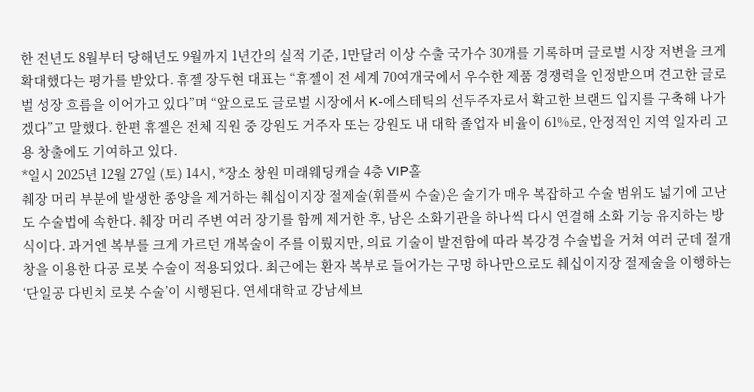한 전년도 8월부터 당해년도 9월까지 1년간의 실적 기준, 1만달러 이상 수출 국가수 30개를 기록하며 글로벌 시장 저변을 크게 확대했다는 평가를 받았다. 휴젤 장두현 대표는 “휴젤이 전 세계 70여개국에서 우수한 제품 경쟁력을 인정받으며 견고한 글로벌 성장 흐름을 이어가고 있다”며 “앞으로도 글로벌 시장에서 K-에스테틱의 선두주자로서 확고한 브랜드 입지를 구축해 나가겠다”고 말했다. 한편 휴젤은 전체 직원 중 강원도 거주자 또는 강원도 내 대학 졸업자 비율이 61%로, 안정적인 지역 일자리 고용 창출에도 기여하고 있다.
*일시 2025년 12월 27일 (토) 14시, *장소 창원 미래웨딩캐슬 4층 VIP홀
췌장 머리 부분에 발생한 종양을 제거하는 췌십이지장 절제술(휘플씨 수술)은 술기가 매우 복잡하고 수술 범위도 넓기에 고난도 수술법에 속한다. 췌장 머리 주변 여러 장기를 함께 제거한 후, 남은 소화기관을 하나씩 다시 연결해 소화 기능 유지하는 방식이다. 과거엔 복부를 크게 가르던 개복술이 주를 이뤘지만, 의료 기술이 발전함에 따라 복강경 수술법을 거쳐 여러 군데 절개창을 이용한 다공 로봇 수술이 적용되었다. 최근에는 환자 복부로 들어가는 구멍 하나만으로도 췌십이지장 절제술을 이행하는 ‘단일공 다빈치 로봇 수술’이 시행된다. 연세대학교 강남세브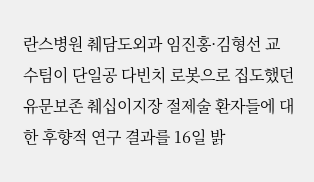란스병원 췌담도외과 임진홍·김형선 교수팀이 단일공 다빈치 로봇으로 집도했던 유문보존 췌십이지장 절제술 환자들에 대한 후향적 연구 결과를 16일 밝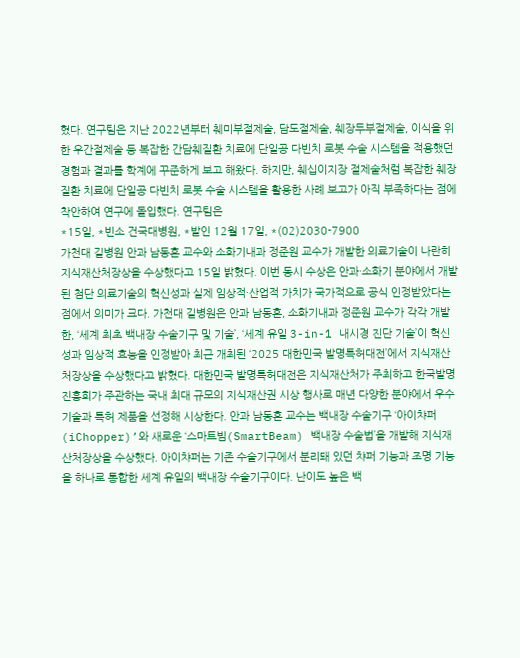혔다. 연구팀은 지난 2022년부터 췌미부절제술, 담도절제술, 췌장두부절제술, 이식을 위한 우간절제술 등 복잡한 간담췌질환 치료에 단일공 다빈치 로봇 수술 시스템을 적용했던 경험과 결과를 학계에 꾸준하게 보고 해왔다. 하지만, 췌십이지장 절제술처럼 복잡한 췌장질환 치료에 단일공 다빈치 로봇 수술 시스템을 활용한 사례 보고가 아직 부족하다는 점에 착안하여 연구에 돌입했다. 연구팀은
*15일, *빈소 건국대병원, *발인 12월 17일, *(02)2030-7900
가천대 길병원 안과 남동흔 교수와 소화기내과 정준원 교수가 개발한 의료기술이 나란히 지식재산처장상을 수상했다고 15일 밝혔다. 이번 동시 수상은 안과·소화기 분야에서 개발된 첨단 의료기술의 혁신성과 실제 임상적·산업적 가치가 국가적으로 공식 인정받았다는 점에서 의미가 크다. 가천대 길병원은 안과 남동흔, 소화기내과 정준원 교수가 각각 개발한, ‘세계 최초 백내장 수술기구 및 기술’, ‘세계 유일 3-in-1 내시경 진단 기술’이 혁신성과 임상적 효능을 인정받아 최근 개최된 ‘2025 대한민국 발명특허대전’에서 지식재산처장상을 수상했다고 밝혔다. 대한민국 발명특허대전은 지식재산처가 주최하고 한국발명진흥회가 주관하는 국내 최대 규모의 지식재산권 시상 행사로 매년 다양한 분야에서 우수 기술과 특허 제품을 선정해 시상한다. 안과 남동흔 교수는 백내장 수술기구 ‘아이챠퍼(iChopper)’와 새로운 ‘스마트빔(SmartBeam) 백내장 수술법’을 개발해 지식재산처장상을 수상했다. 아이챠퍼는 기존 수술기구에서 분리돼 있던 챠퍼 기능과 조명 기능을 하나로 통합한 세계 유일의 백내장 수술기구이다. 난이도 높은 백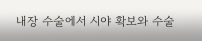내장 수술에서 시야 확보와 수술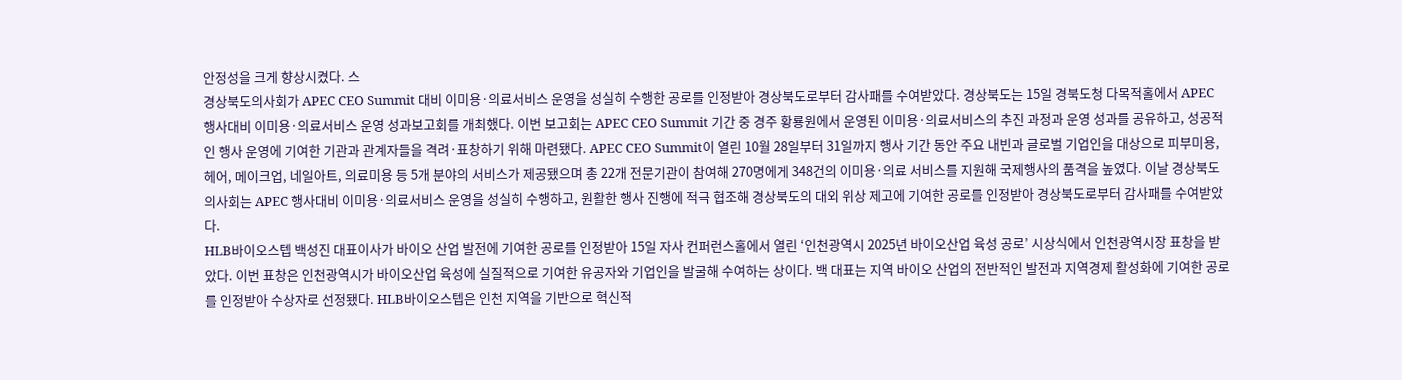안정성을 크게 향상시켰다. 스
경상북도의사회가 APEC CEO Summit 대비 이미용·의료서비스 운영을 성실히 수행한 공로를 인정받아 경상북도로부터 감사패를 수여받았다. 경상북도는 15일 경북도청 다목적홀에서 APEC 행사대비 이미용·의료서비스 운영 성과보고회를 개최했다. 이번 보고회는 APEC CEO Summit 기간 중 경주 황룡원에서 운영된 이미용·의료서비스의 추진 과정과 운영 성과를 공유하고, 성공적인 행사 운영에 기여한 기관과 관계자들을 격려·표창하기 위해 마련됐다. APEC CEO Summit이 열린 10월 28일부터 31일까지 행사 기간 동안 주요 내빈과 글로벌 기업인을 대상으로 피부미용, 헤어, 메이크업, 네일아트, 의료미용 등 5개 분야의 서비스가 제공됐으며 총 22개 전문기관이 참여해 270명에게 348건의 이미용·의료 서비스를 지원해 국제행사의 품격을 높였다. 이날 경상북도의사회는 APEC 행사대비 이미용·의료서비스 운영을 성실히 수행하고, 원활한 행사 진행에 적극 협조해 경상북도의 대외 위상 제고에 기여한 공로를 인정받아 경상북도로부터 감사패를 수여받았다.
HLB바이오스텝 백성진 대표이사가 바이오 산업 발전에 기여한 공로를 인정받아 15일 자사 컨퍼런스홀에서 열린 ‘인천광역시 2025년 바이오산업 육성 공로’ 시상식에서 인천광역시장 표창을 받았다. 이번 표창은 인천광역시가 바이오산업 육성에 실질적으로 기여한 유공자와 기업인을 발굴해 수여하는 상이다. 백 대표는 지역 바이오 산업의 전반적인 발전과 지역경제 활성화에 기여한 공로를 인정받아 수상자로 선정됐다. HLB바이오스텝은 인천 지역을 기반으로 혁신적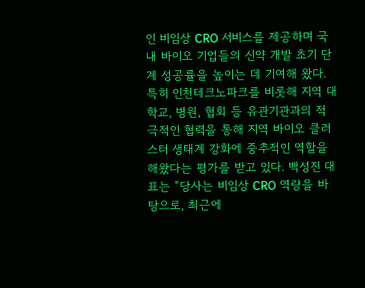인 비임상 CRO 서비스를 제공하며 국내 바이오 기업들의 신약 개발 초기 단계 성공률을 높이는 데 기여해 왔다. 특히 인천테크노파크를 비롯해 지역 대학교, 병원, 협회 등 유관기관과의 적극적인 협력을 통해 지역 바이오 클러스터 생태계 강화에 중추적인 역할을 해왔다는 평가를 받고 있다. 백성진 대표는 “당사는 비임상 CRO 역량을 바탕으로, 최근에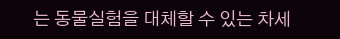는 동물실험을 대체할 수 있는 차세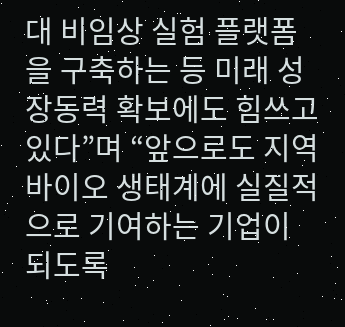대 비임상 실험 플랫폼을 구축하는 등 미래 성장동력 확보에도 힘쓰고 있다”며 “앞으로도 지역 바이오 생태계에 실질적으로 기여하는 기업이 되도록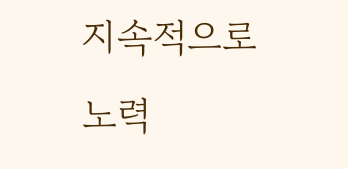지속적으로 노력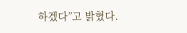하겠다”고 밝혔다.